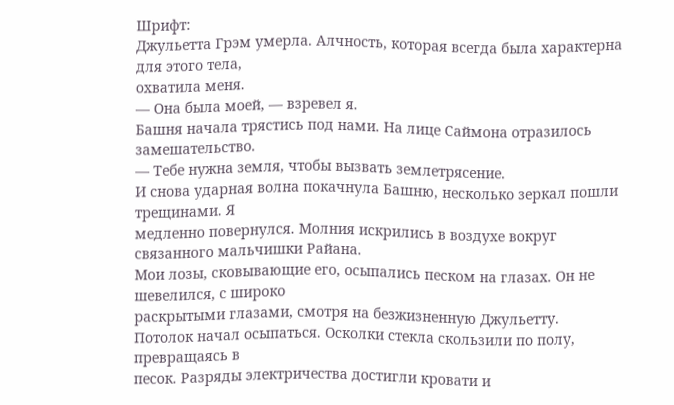Шрифт:
Джульетта Грэм умерла. Алчность, которая всегда была характерна для этого тела,
охватила меня.
— Она была моей, — взревел я.
Башня начала трястись под нами. На лице Саймона отразилось замешательство.
— Тебе нужна земля, чтобы вызвать землетрясение.
И снова ударная волна покачнула Башню, несколько зеркал пошли трещинами. Я
медленно повернулся. Молния искрились в воздухе вокруг связанного мальчишки Райана.
Мои лозы, сковывающие его, осыпались песком на глазах. Он не шевелился, с широко
раскрытыми глазами, смотря на безжизненную Джульетту.
Потолок начал осыпаться. Осколки стекла скользили по полу, превращаясь в
песок. Разряды электричества достигли кровати и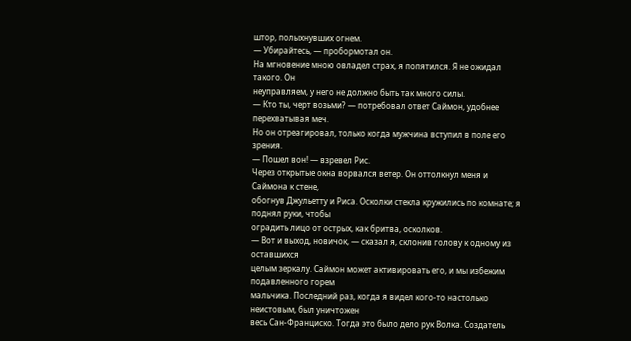штор, полыхнувших огнем.
— Убирайтесь, — пробормотал он.
На мгновение мною овладел страх, я попятился. Я не ожидал такого. Он
неуправляем, у него не должно быть так много силы.
— Кто ты, черт возьми? — потребовал ответ Саймон, удобнее перехватывая меч.
Но он отреагировал, только когда мужчина вступил в поле его зрения.
— Пошел вон! — взревел Рис.
Через открытые окна ворвался ветер. Он оттолкнул меня и Саймона к стене,
обогнув Джульетту и Риса. Осколки стекла кружились по комнате; я поднял руки, чтобы
оградить лицо от острых, как бритва, осколков.
— Вот и выход, новичок, — сказал я, склонив голову к одному из оставшихся
целым зеркалу. Саймон может активировать его, и мы избежим подавленного горем
мальчика. Последний раз, когда я видел кого-то настолько неистовым, был уничтожен
весь Сан-Франциско. Тогда это было дело рук Волка. Создатель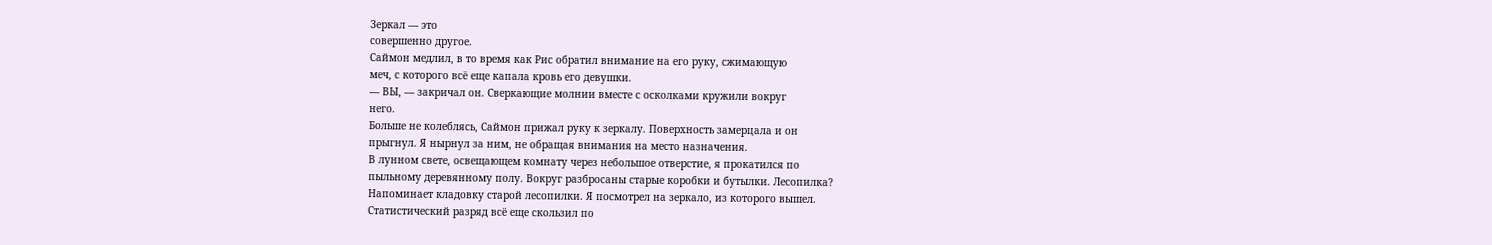Зеркал — это
совершенно другое.
Саймон медлил, в то время как Рис обратил внимание на его руку, сжимающую
меч, с которого всё еще капала кровь его девушки.
— ВЫ, — закричал он. Сверкающие молнии вместе с осколками кружили вокруг
него.
Больше не колеблясь, Саймон прижал руку к зеркалу. Поверхность замерцала и он
прыгнул. Я нырнул за ним, не обращая внимания на место назначения.
В лунном свете, освещающем комнату через небольшое отверстие, я прокатился по
пыльному деревянному полу. Вокруг разбросаны старые коробки и бутылки. Лесопилка?
Напоминает кладовку старой лесопилки. Я посмотрел на зеркало, из которого вышел.
Статистический разряд всё еще скользил по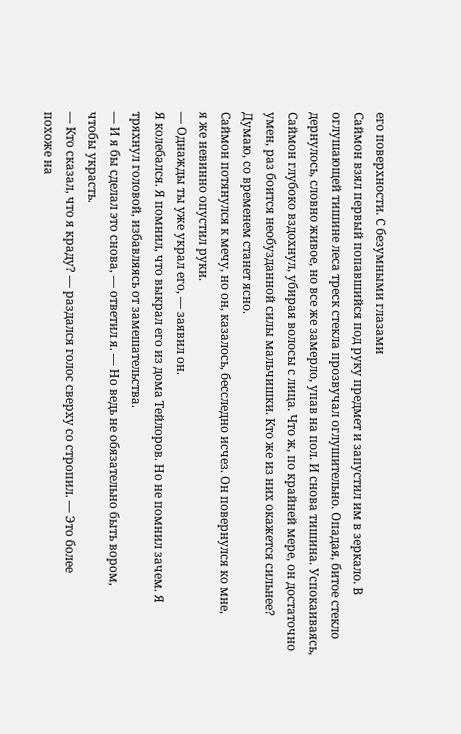его поверхности. С безумными глазами
Саймон взял первый попавшийся под руку предмет и запустил им в зеркало. В
оглушающей тишине леса треск стекла прозвучал оглушительно. Опадая, битое стекло
дернулось, словно живое, но все же замерло, упав на пол. И снова тишина. Успокаиваясь,
Саймон глубоко вздохнул, убирая волосы с лица. Что ж, по крайней мере, он достаточно
умен, раз боится необузданной силы мальчишки. Кто же из них окажется сильнее?
Думаю, со временем станет ясно.
Саймон потянулся к мечу, но он, казалось, бесследно исчез. Он повернулся ко мне,
я же невинно опустил руки.
— Однажды ты уже украл его, — заявил он.
Я колебался. Я помнил, что выкрал его из дома Тейлоров. Но не помнил зачем. Я
тряхнул головой, избавляясь от замешательства.
— И я бы сделал это снова, — ответил я. — Но ведь не обязательно быть вором,
чтобы украсть.
— Кто сказал, что я краду? — раздался голос сверху со стропил. — Это более
похоже на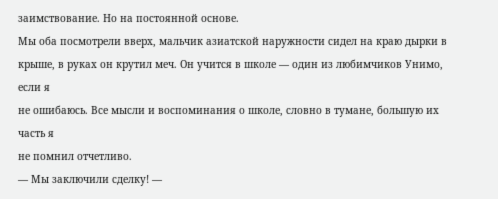заимствование. Но на постоянной основе.
Мы оба посмотрели вверх, мальчик азиатской наружности сидел на краю дырки в
крыше, в руках он крутил меч. Он учится в школе — один из любимчиков Унимо, если я
не ошибаюсь. Все мысли и воспоминания о школе, словно в тумане, большую их часть я
не помнил отчетливо.
— Мы заключили сделку! —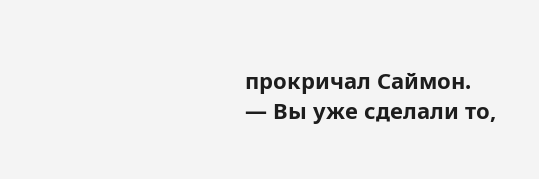прокричал Саймон.
— Вы уже сделали то,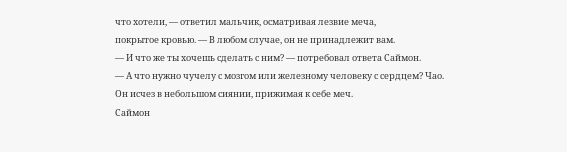что хотели, — ответил мальчик, осматривая лезвие меча,
покрытое кровью. — В любом случае, он не принадлежит вам.
— И что же ты хочешь сделать с ним? — потребовал ответа Саймон.
— А что нужно чучелу с мозгом или железному человеку с сердцем? Чао.
Он исчез в небольшом сиянии, прижимая к себе меч.
Саймон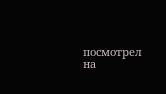посмотрел на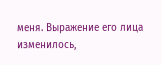меня. Выражение его лица изменилось,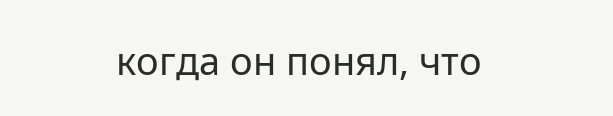когда он понял, что